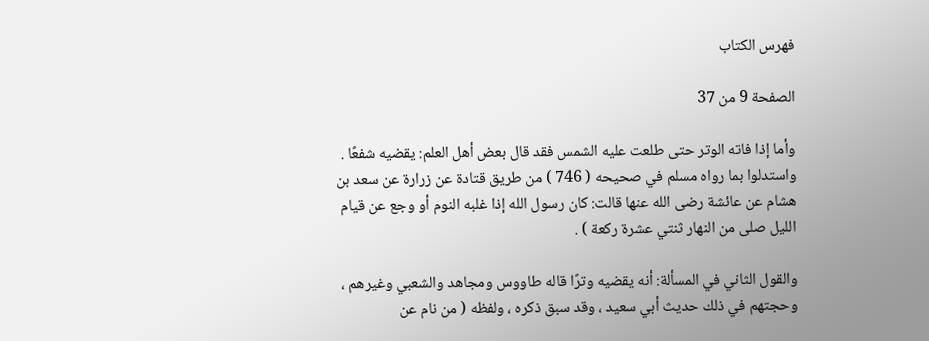فهرس الكتاب

الصفحة 9 من 37

وأما إذا فاته الوتر حتى طلعت عليه الشمس فقد قال بعض أهل العلم: يقضيه شفعًا . واستدلوا بما رواه مسلم في صحيحه ( 746 ) من طريق قتادة عن زرارة عن سعد بن هشام عن عائشة رضى الله عنها قالت: كان رسول الله إذا غلبه النوم أو وجع عن قيام الليل صلى من النهار ثنتي عشرة ركعة ) .

والقول الثاني في المسألة: أنه يقضيه وترًا قاله طاووس ومجاهد والشعبي وغيرهم ، وحجتهم في ذلك حديث أبي سعيد ، وقد سبق ذكره ، ولفظه ( من نام عن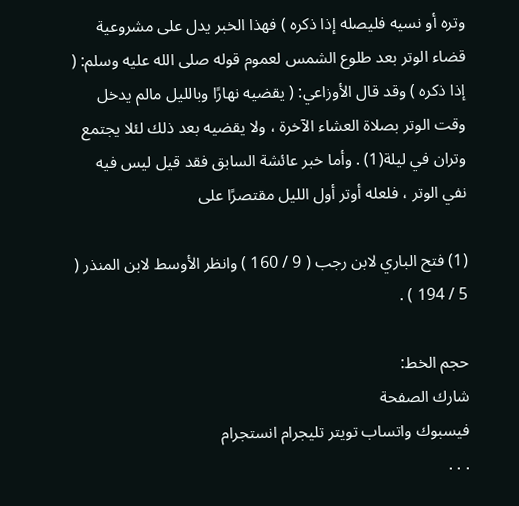وتره أو نسيه فليصله إذا ذكره ) فهذا الخبر يدل على مشروعية قضاء الوتر بعد طلوع الشمس لعموم قوله صلى الله عليه وسلم: ( إذا ذكره ) وقد قال الأوزاعي: ( يقضيه نهارًا وبالليل مالم يدخل وقت الوتر بصلاة العشاء الآخرة ، ولا يقضيه بعد ذلك لئلا يجتمع وتران في ليلة(1) . وأما خبر عائشة السابق فقد قيل ليس فيه نفي الوتر ، فلعله أوتر أول الليل مقتصرًا على

(1) فتح الباري لابن رجب ( 9 / 160 ) وانظر الأوسط لابن المنذر ( 5 / 194 ) .

حجم الخط:
شارك الصفحة
فيسبوك واتساب تويتر تليجرام انستجرام
. . .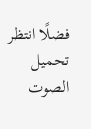فضلًا انتظر تحميل الصوت